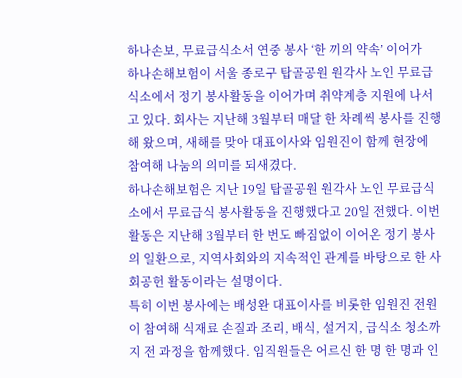하나손보, 무료급식소서 연중 봉사 ‘한 끼의 약속’ 이어가
하나손해보험이 서울 종로구 탑골공원 원각사 노인 무료급식소에서 정기 봉사활동을 이어가며 취약계층 지원에 나서고 있다. 회사는 지난해 3월부터 매달 한 차례씩 봉사를 진행해 왔으며, 새해를 맞아 대표이사와 임원진이 함께 현장에 참여해 나눔의 의미를 되새겼다.
하나손해보험은 지난 19일 탑골공원 원각사 노인 무료급식소에서 무료급식 봉사활동을 진행했다고 20일 전했다. 이번 활동은 지난해 3월부터 한 번도 빠짐없이 이어온 정기 봉사의 일환으로, 지역사회와의 지속적인 관계를 바탕으로 한 사회공헌 활동이라는 설명이다.
특히 이번 봉사에는 배성완 대표이사를 비롯한 임원진 전원이 참여해 식재료 손질과 조리, 배식, 설거지, 급식소 청소까지 전 과정을 함께했다. 임직원들은 어르신 한 명 한 명과 인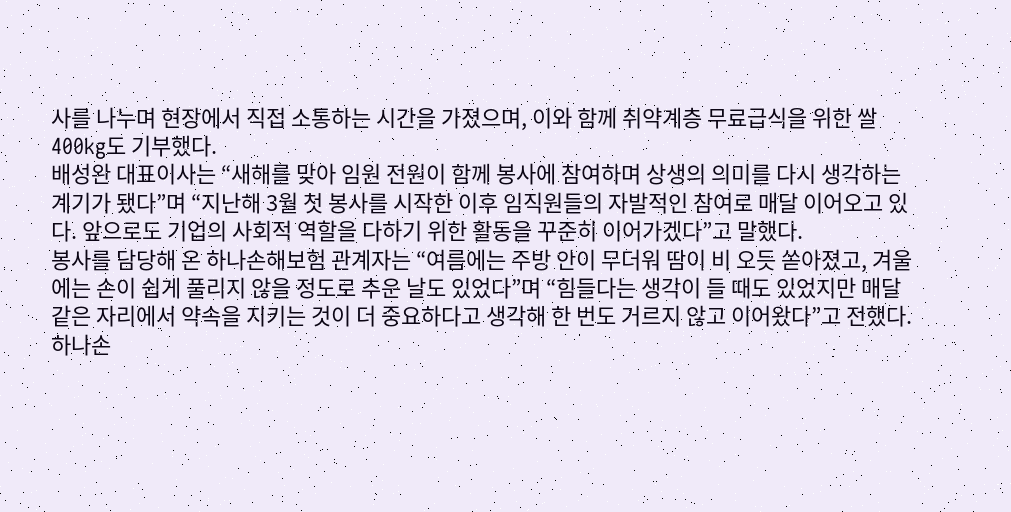사를 나누며 현장에서 직접 소통하는 시간을 가졌으며, 이와 함께 취약계층 무료급식을 위한 쌀 400kg도 기부했다.
배성완 대표이사는 “새해를 맞아 임원 전원이 함께 봉사에 참여하며 상생의 의미를 다시 생각하는 계기가 됐다”며 “지난해 3월 첫 봉사를 시작한 이후 임직원들의 자발적인 참여로 매달 이어오고 있다. 앞으로도 기업의 사회적 역할을 다하기 위한 활동을 꾸준히 이어가겠다”고 말했다.
봉사를 담당해 온 하나손해보험 관계자는 “여름에는 주방 안이 무더워 땀이 비 오듯 쏟아졌고, 겨울에는 손이 쉽게 풀리지 않을 정도로 추운 날도 있었다”며 “힘들다는 생각이 들 때도 있었지만 매달 같은 자리에서 약속을 지키는 것이 더 중요하다고 생각해 한 번도 거르지 않고 이어왔다”고 전했다.
하나손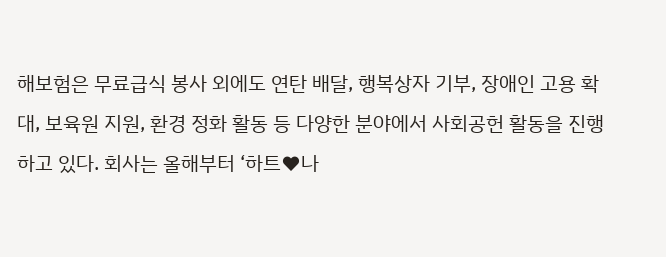해보험은 무료급식 봉사 외에도 연탄 배달, 행복상자 기부, 장애인 고용 확대, 보육원 지원, 환경 정화 활동 등 다양한 분야에서 사회공헌 활동을 진행하고 있다. 회사는 올해부터 ‘하트♥나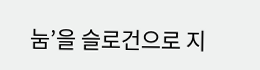눔’을 슬로건으로 지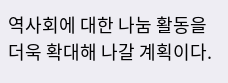역사회에 대한 나눔 활동을 더욱 확대해 나갈 계획이다.